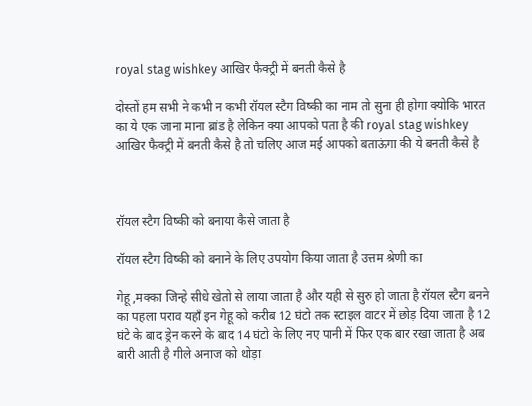royal stag wishkey आखिर फैक्ट्री में बनती कैसे है

दोस्तों हम सभी ने कभी न कभी रॉयल स्टैग विष्की का नाम तो सुना ही होगा क्योकि भारत का ये एक जाना माना ब्रांड है लेकिन क्या आपको पता है की royal stag wishkey आखिर फैक्ट्री में बनती कैसे है तो चलिए आज मई आपको बताऊंगा की ये बनती कैसे है



रॉयल स्टैग विष्की को बनाया कैसे जाता है

रॉयल स्टैग विष्की को बनाने के लिए उपयोग किया जाता है उत्तम श्रेणी का

गेहू ,मक्का जिन्हे सीधे खेतो से लाया जाता है और यही से सुरु हो जाता है रॉयल स्टैग बनने का पहला पराव यहाँ इन गेहू को करीब 12 घंटो तक स्टाइल वाटर में छोड़ दिया जाता है 12  घंटे के बाद ड्रेन करने के बाद 14 घंटो के लिए नए पानी में फिर एक बार रखा जाता है अब बारी आती है गीले अनाज को थोड़ा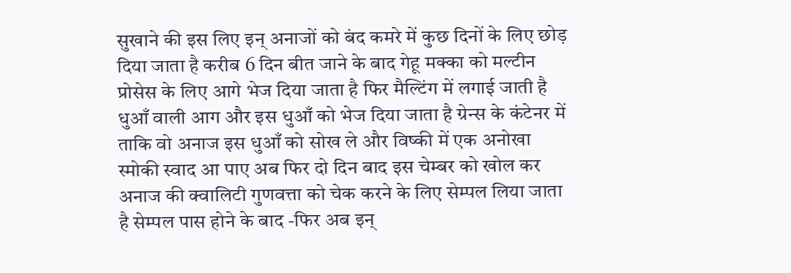सुखाने की इस लिए इन् अनाजों को बंद कमरे में कुछ दिनों के लिए छोड़ दिया जाता है करीब 6 दिन बीत जाने के बाद गेहू मक्का को मल्टीन प्रोसेस के लिए आगे भेज दिया जाता है फिर मैल्टिंग में लगाई जाती है धुआँ वाली आग और इस धुआँ को भेज दिया जाता है ग्रेन्स के कंटेनर में ताकि वो अनाज इस धुआँ को सोख ले और विष्की में एक अनोखा स्मोकी स्वाद आ पाए अब फिर दो दिन बाद इस चेम्बर को खोल कर अनाज की क्वालिटी गुणवत्ता को चेक करने के लिए सेम्पल लिया जाता है सेम्पल पास होने के बाद -फिर अब इन्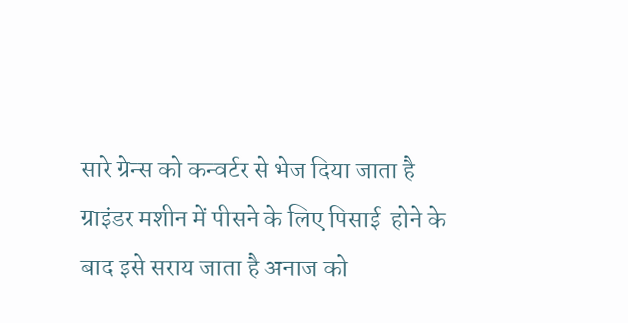सारे ग्रेन्स को कन्वर्टर से भेज दिया जाता है ग्राइंडर मशीन में पीसने के लिए पिसाई  होने के बाद इसे सराय जाता है अनाज को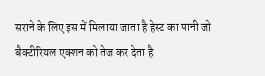सराने के लिए इस में मिलाया जाता है हेस्ट का पानी जो बैक्टीरियल एक्शन को तेज कर देता है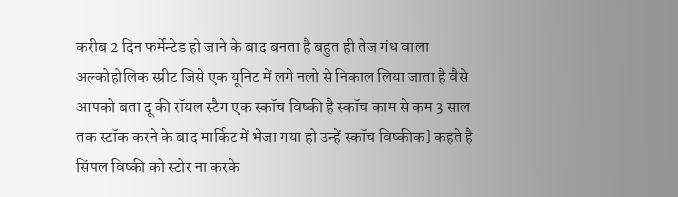करीब 2 दिन फर्मेन्टेड हो जाने के बाद बनता है बहुत ही तेज गंध वाला अल्कोहोलिक स्प्रीट जिसे एक यूनिट में लगे नलो से निकाल लिया जाता है वैसे आपको बता दू की रॉयल स्टैग एक स्कॉच विष्की है स्कॉच काम से कम 3 साल तक स्टॉक करने के बाद मार्किट में भेजा गया हो उन्हें स्कॉच विष्कीक] कहते है सिंपल विष्की को स्टोर ना करके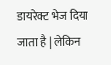डायरेक्ट भेज दिया जाता है | लेकिन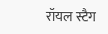रॉयल स्टैग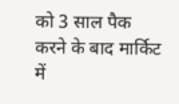को 3 साल पैक करने के बाद मार्किट में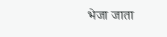भेजा जाता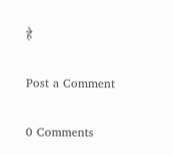है

Post a Comment

0 Comments